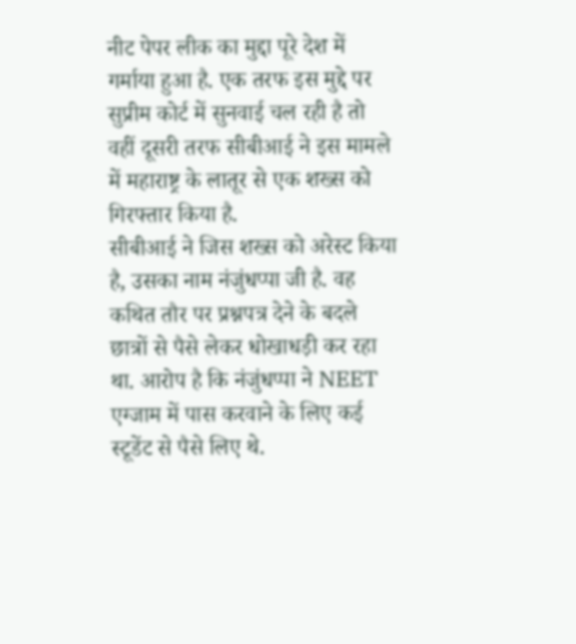नीट पेपर लीक का मुद्दा पूरे देश में गर्माया हुआ है. एक तरफ इस मुद्दे पर सुप्रीम कोर्ट में सुनवाई चल रही है तो वहीं दूसरी तरफ सीबीआई ने इस मामले में महाराष्ट्र के लातूर से एक शख्स को गिरफ्तार किया है.
सीबीआई ने जिस शख्स को अरेस्ट किया है, उसका नाम नंजुंधप्पा जी है. वह कथित तौर पर प्रश्नपत्र देने के बदले छात्रों से पैसे लेकर धोखाधड़ी कर रहा था. आरोप है कि नंजुंधप्पा ने NEET एग्जाम में पास करवाने के लिए कई स्टूडेंट से पैसे लिए थे.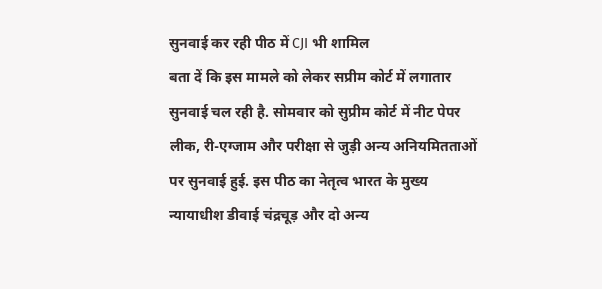सुनवाई कर रही पीठ में CJI भी शामिल
बता दें कि इस मामले को लेकर सप्रीम कोर्ट में लगातार सुनवाई चल रही है. सोमवार को सुप्रीम कोर्ट में नीट पेपर लीक, री-एग्जाम और परीक्षा से जुड़ी अन्य अनियमितताओं पर सुनवाई हुई. इस पीठ का नेतृत्व भारत के मुख्य न्यायाधीश डीवाई चंद्रचूड़ और दो अन्य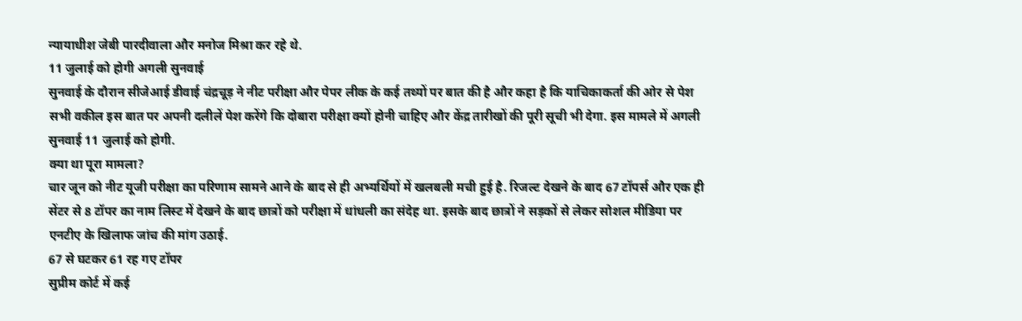न्यायाधीश जेबी पारदीवाला और मनोज मिश्रा कर रहे थे.
11 जुलाई को होगी अगली सुनवाई
सुनवाई के दौरान सीजेआई डीवाई चंद्रचूड़ ने नीट परीक्षा और पेपर लीक के कई तथ्यों पर बात की है और कहा है कि याचिकाकर्ता की ओर से पेश सभी वकील इस बात पर अपनी दलीलें पेश करेंगे कि दोबारा परीक्षा क्यों होनी चाहिए और केंद्र तारीखों की पूरी सूची भी देगा. इस मामले में अगली सुनवाई 11 जुलाई को होगी.
क्या था पूरा मामला?
चार जून को नीट यूजी परीक्षा का परिणाम सामने आने के बाद से ही अभ्यर्थियों में खलबली मची हुई है. रिजल्ट देखने के बाद 67 टॉपर्स और एक ही सेंटर से 8 टॉपर का नाम लिस्ट में देखने के बाद छात्रों को परीक्षा में धांधली का संदेह था. इसके बाद छात्रों ने सड़कों से लेकर सोशल मीडिया पर एनटीए के खिलाफ जांच की मांग उठाई.
67 से घटकर 61 रह गए टॉपर
सुप्रीम कोर्ट में कई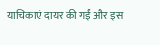याचिकाएं दायर की गईं और इस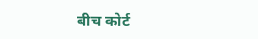बीच कोर्ट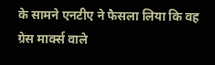के सामने एनटीए ने फैसला लिया कि वह ग्रेस मार्क्स वाले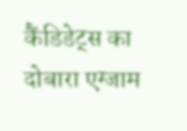कैंडिडेट्स का दोबारा एग्जाम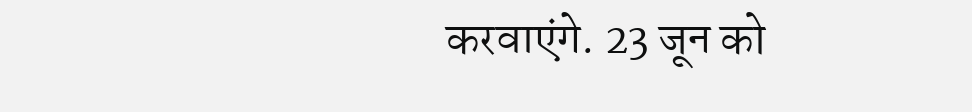करवाएंगे. 23 जून को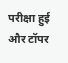परीक्षा हुई और टॉपर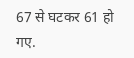67 से घटकर 61 हो गए.